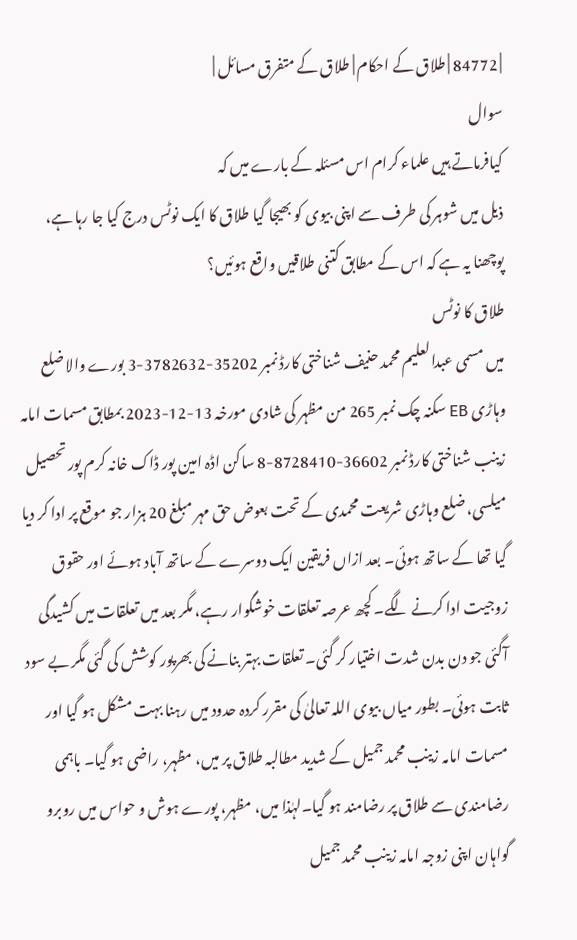| 84772 | طلاق کے احکام | طلاق کے متفرق مسائل |
سوال
کیافرماتے ہیں علماء کرام اس مسئلہ کے بارے میں کہ
ذیل میں شوہر کی طرف سے اپنی بیوی کو بھیجا گیا طلاق کا ایک نوٹس درج کیا جا رہا ہے، پوچھنا یہ ہے کہ اس کے مطابق کتنی طلاقیں واقع ہوئیں؟
طلاق کا نوٹس
میں مسمی عبدالعلیم محمد حنیف شناختی کارڈ نمبر 35202-3782632-3 بورے والا ضلع وہاڑی EB سکنہ چک نمبر 265 من مظہر کی شادی مورخہ 13-12-2023 بمطابق مسمات امامہ زینب شناختی کارڈ نمبر 36602-8728410-8 ساکن اڈہ امین پور ڈاک خانہ کرم پور تحصیل میلسی، ضلع وہاڑی شریعت محمدی کے تحت بعوض حق مہر مبلغ 20 ہزار جو موقع پر ادا کر دیا گیا تھا کے ساتھ ہوئی۔ بعد ازاں فریقین ایک دوسرے کے ساتھ آباد ہوئے اور حقوق زوجیت ادا کرنے لگے۔ کچھ عرصہ تعلقات خوشگوار رہے، مگر بعد میں تعلقات میں کشیدگی آگئی جو دن بدن شدت اختیار کر گئی۔ تعلقات بہتر بنانے کی بھرپور کوشش کی گئی مگر بے سود ثابت ہوئی۔ بطور میاں بیوی اللہ تعالیٰ کی مقرر کردہ حدود میں رہنا بہت مشکل ہو گیا اور مسمات امامہ زینب محمد جمیل کے شدید مطالبہ طلاق پر میں، مظہر، راضی ہو گیا۔ باہمی رضامندی سے طلاق پر رضامند ہو گیا۔لہٰذا میں، مظہر، پورے ہوش و حواس میں روبرو گواہان اپنی زوجہ امامہ زینب محمد جمیل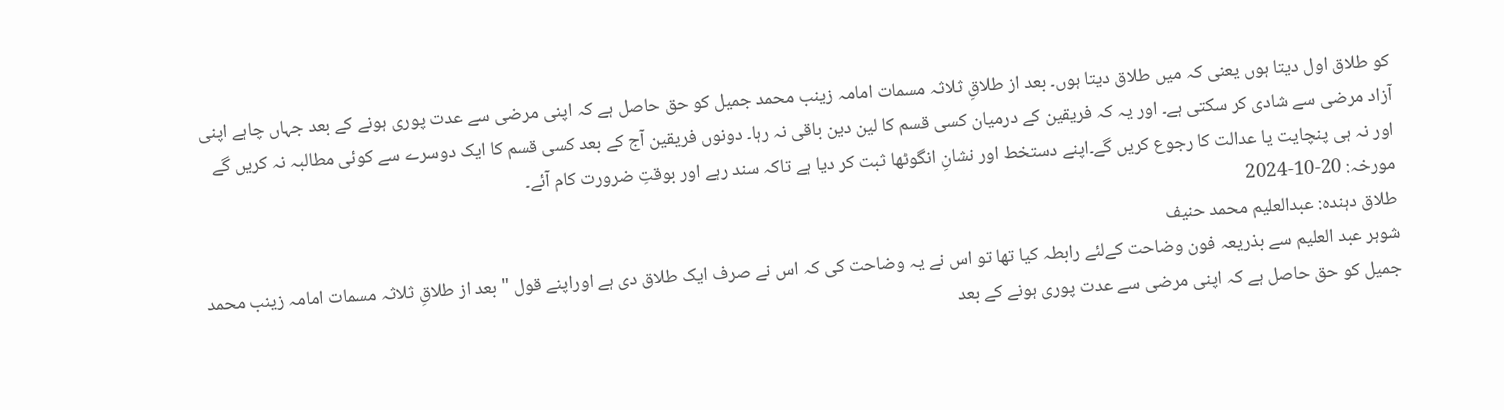کو طلاق اول دیتا ہوں یعنی کہ میں طلاق دیتا ہوں۔ بعد از طلاقِ ثلاثہ مسمات امامہ زینب محمد جمیل کو حق حاصل ہے کہ اپنی مرضی سے عدت پوری ہونے کے بعد جہاں چاہے اپنی آزاد مرضی سے شادی کر سکتی ہے۔ اور یہ کہ فریقین کے درمیان کسی قسم کا لین دین باقی نہ رہا۔ دونوں فریقین آج کے بعد کسی قسم کا ایک دوسرے سے کوئی مطالبہ نہ کریں گے اور نہ ہی پنچایت یا عدالت کا رجوع کریں گے۔اپنے دستخط اور نشانِ انگوٹھا ثبت کر دیا ہے تاکہ سند رہے اور بوقتِ ضرورت کام آئے۔
مورخہ: 20-10-2024
طلاق دہندہ: عبدالعلیم محمد حنیف
شوہر عبد العلیم سے بذریعہ فون وضاحت کےلئے رابطہ کیا تھا تو اس نے یہ وضاحت کی کہ اس نے صرف ایک طلاق دی ہے اوراپنے قول " بعد از طلاقِ ثلاثہ مسمات امامہ زینب محمد جمیل کو حق حاصل ہے کہ اپنی مرضی سے عدت پوری ہونے کے بعد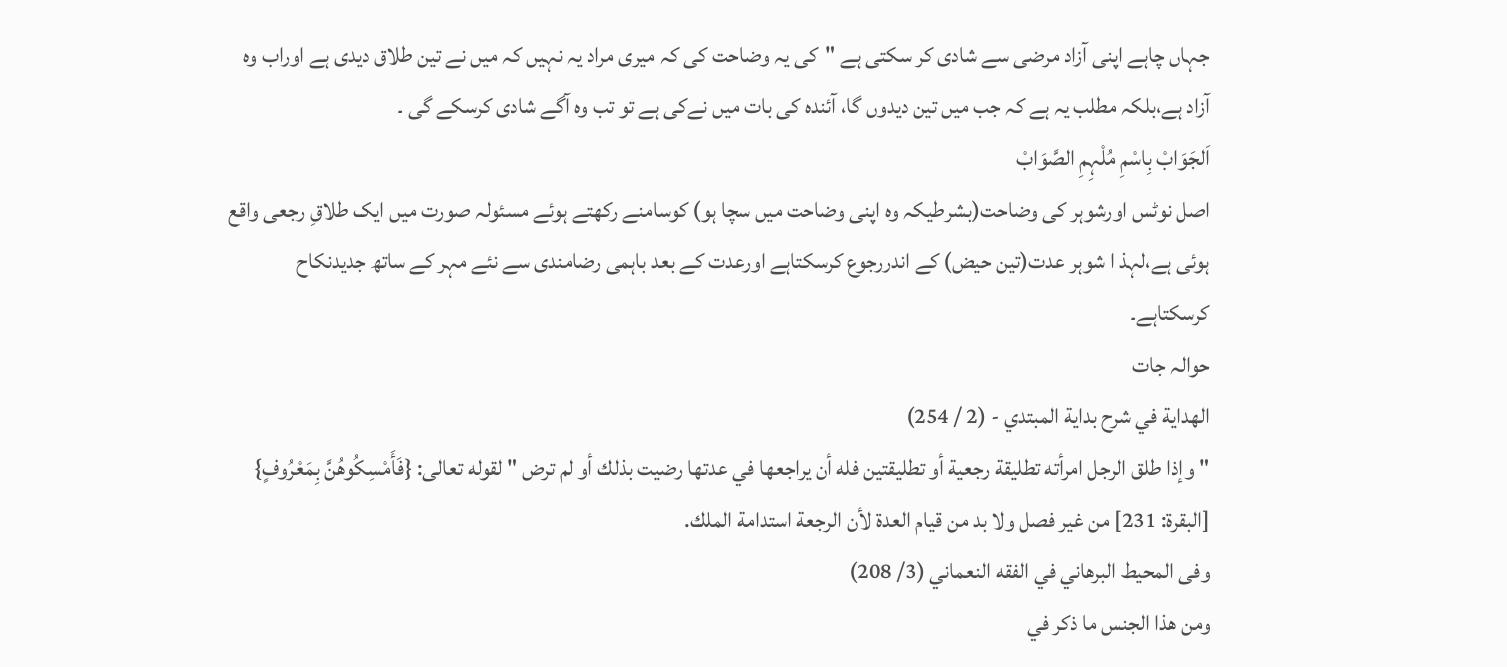جہاں چاہے اپنی آزاد مرضی سے شادی کر سکتی ہے "کی یہ وضاحت کی کہ میری مراد یہ نہیں کہ میں نے تین طلاق دیدی ہے اوراب وہ آزاد ہے،بلکہ مطلب یہ ہے کہ جب میں تین دیدوں گا، آئندہ کی بات میں نےکی ہے تو تب وہ آگے شادی کرسکے گی ۔
اَلجَوَابْ بِاسْمِ مُلْہِمِ الصَّوَابْ
اصل نوٹس اورشوہر کی وضاحت(بشرطیکہ وہ اپنی وضاحت میں سچا ہو) کوسامنے رکھتے ہوئے مسئولہ صورت میں ایک طلاقِ رجعی واقع ہوئی ہے،لہذ ا شوہر عدت(تین حیض) کے اندررجوع کرسکتاہے اورعدت کے بعد باہمی رضامندی سے نئے مہر کے ساتھ جدیدنکاح کرسکتاہے۔
حوالہ جات
الهداية في شرح بداية المبتدي - (2 / 254)
" وإذا طلق الرجل امرأته تطليقة رجعية أو تطليقتين فله أن يراجعها في عدتها رضيت بذلك أو لم ترض " لقوله تعالى: {فَأَمْسِكُوهُنَّ بِمَعْرُوفٍ} [البقرة: 231] من غير فصل ولا بد من قيام العدة لأن الرجعة استدامة الملك.
وفی المحيط البرهاني في الفقه النعماني (3/ 208)
ومن هذا الجنس ما ذكر في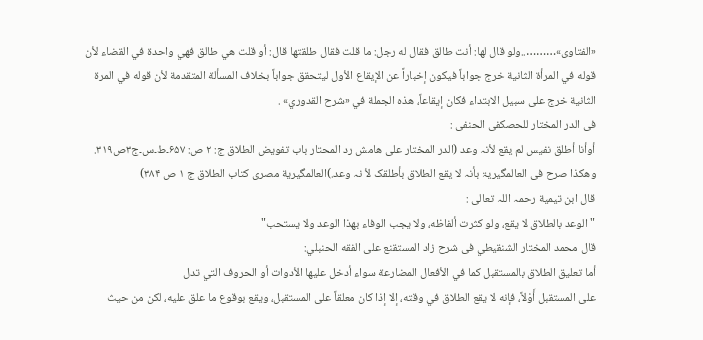«الفتاوى»………..ولو قال لها: أنت طالق فقال له رجل: ما قلت فقال طلقتها قال: أو قلت هي طالق فهي واحدة في القضاء لأن قوله في المرأة الثانية خرج جواباً فيكون إخباراً عن الإيقاع الأول ليتحقق جواباً بخلاف المسألة المتقدمة لأن قوله في المرة الثانية خرج على سبيل الابتداء فكان إيقاعاً، هذه الجملة في «شرح القدوري» .
فی الدر المختار للحصکفی الحنفی :
أوأنا أطلق نفیس لم یقع لأنہ وعد (الدر المختار علی هامش رد المحتار باب تفویض الطلاق ج: ۲ ص: ۶۵۷۔ط۔س۔ج۳ص۳۱۹.
وھکذا صرح فی العالمگیریۃ بأنہ لا یقع الطلاق بأطلقک لأ نہ وعد.)العالمگیریة مصری کتاب الطلاق ج ۱ ص ۳۸۴)
قال ابن تيمية رحمہ اللہ تعالی :
"الوعد بالطلاق لا يقع، ولو كثرت ألفاظه، ولا يجب الوفاء بهذا الوعد ولا يستحب"
قال محمد المختار الشنقيطي فى شرح زاد المستقنع على الفقه الحنبلي:
أما تعليق الطلاق بالمستقبل كما في الأفعال المضارعة سواء أدخل عليها الأدوات أو الحروف التي تدل
على المستقبل أَوْلاً، فإنه لا يقع الطلاق في وقته، إلا إذا كان معلقاً على المستقبل، ويقع بوقوع ما علق عليه، لكن من حيث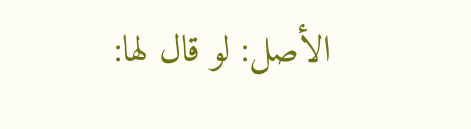الأصل: لو قال لها: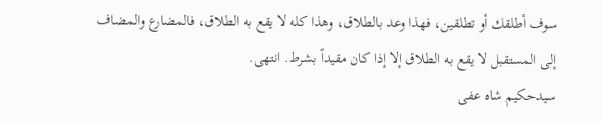سوف أطلقك أو تطلقين، فهذا وعد بالطلاق، وهذا كله لا يقع به الطلاق، فالمضارع والمضاف إلى المستقبل لا يقع به الطلاق إلا إذا كان مقيداً بشرط. انتهى.
سیدحکیم شاہ عفی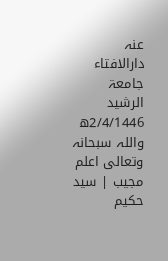عنہ
دارالافتاء جامعۃ الرشید
2/4/1446ھ
واللہ سبحانہ وتعالی اعلم
مجیب | سید حکیم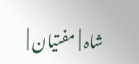شاہ | مفتیان |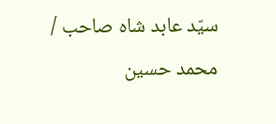سیّد عابد شاہ صاحب / محمد حسین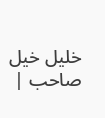خلیل خیل صاحب |